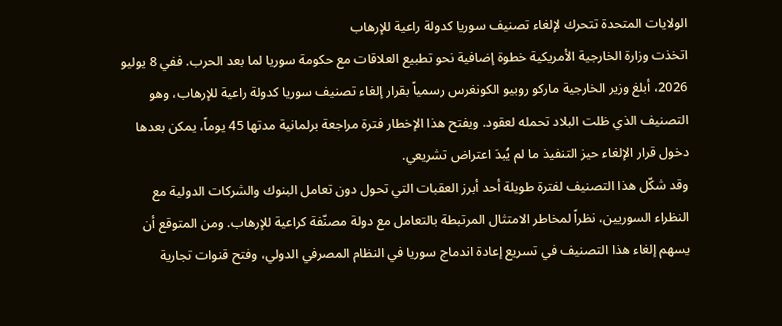الولايات المتحدة تتحرك لإلغاء تصنيف سوريا كدولة راعية للإرهاب
اتخذت وزارة الخارجية الأمريكية خطوة إضافية نحو تطبيع العلاقات مع حكومة سوريا لما بعد الحرب. ففي 8 يوليو 2026، أبلغ وزير الخارجية ماركو روبيو الكونغرس رسمياً بقرار إلغاء تصنيف سوريا كدولة راعية للإرهاب، وهو التصنيف الذي ظلت البلاد تحمله لعقود. ويفتح هذا الإخطار فترة مراجعة برلمانية مدتها 45 يوماً، يمكن بعدها دخول قرار الإلغاء حيز التنفيذ ما لم يُبدَ اعتراض تشريعي.
وقد شكّل هذا التصنيف لفترة طويلة أحد أبرز العقبات التي تحول دون تعامل البنوك والشركات الدولية مع النظراء السوريين، نظراً لمخاطر الامتثال المرتبطة بالتعامل مع دولة مصنّفة كراعية للإرهاب. ومن المتوقع أن يسهم إلغاء هذا التصنيف في تسريع إعادة اندماج سوريا في النظام المصرفي الدولي، وفتح قنوات تجارية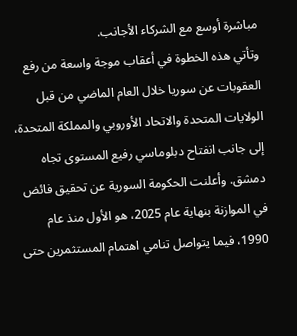مباشرة أوسع مع الشركاء الأجانب.
وتأتي هذه الخطوة في أعقاب موجة واسعة من رفع العقوبات عن سوريا خلال العام الماضي من قبل الولايات المتحدة والاتحاد الأوروبي والمملكة المتحدة، إلى جانب انفتاح دبلوماسي رفيع المستوى تجاه دمشق. وأعلنت الحكومة السورية عن تحقيق فائض في الموازنة بنهاية عام 2025، هو الأول منذ عام 1990، فيما يتواصل تنامي اهتمام المستثمرين حتى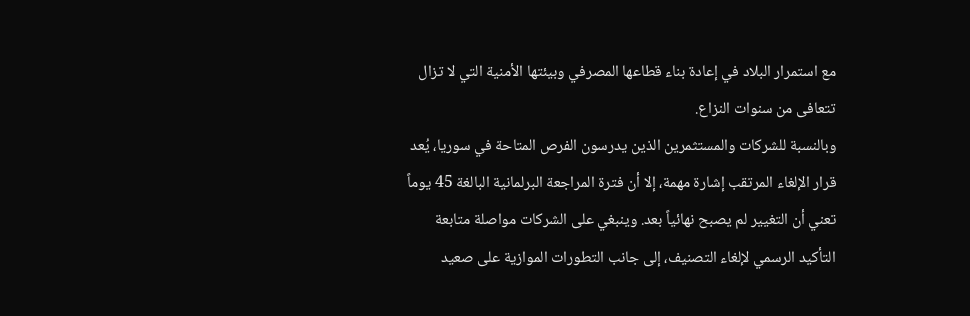مع استمرار البلاد في إعادة بناء قطاعها المصرفي وبيئتها الأمنية التي لا تزال تتعافى من سنوات النزاع.
وبالنسبة للشركات والمستثمرين الذين يدرسون الفرص المتاحة في سوريا، يُعد قرار الإلغاء المرتقب إشارة مهمة، إلا أن فترة المراجعة البرلمانية البالغة 45 يوماً تعني أن التغيير لم يصبح نهائياً بعد. وينبغي على الشركات مواصلة متابعة التأكيد الرسمي لإلغاء التصنيف، إلى جانب التطورات الموازية على صعيد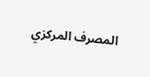المصرف المركزي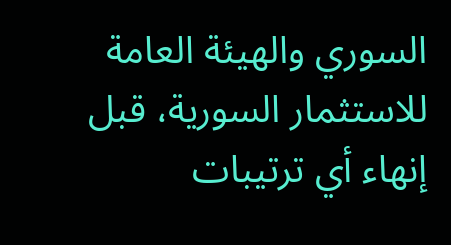السوري والهيئة العامة للاستثمار السورية، قبل إنهاء أي ترتيبات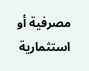مصرفية أو استثمارية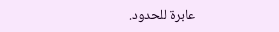عابرة للحدود.